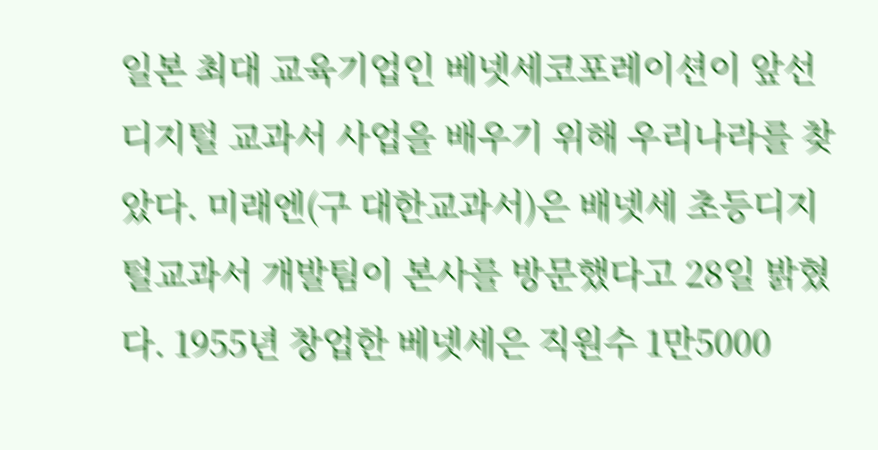일본 최대 교육기업인 베넷세코포레이션이 앞선 디지털 교과서 사업을 배우기 위해 우리나라를 찾았다. 미래엔(구 대한교과서)은 배넷세 초등디지털교과서 개발팀이 본사를 방문했다고 28일 밝혔다. 1955년 창업한 베넷세은 직원수 1만5000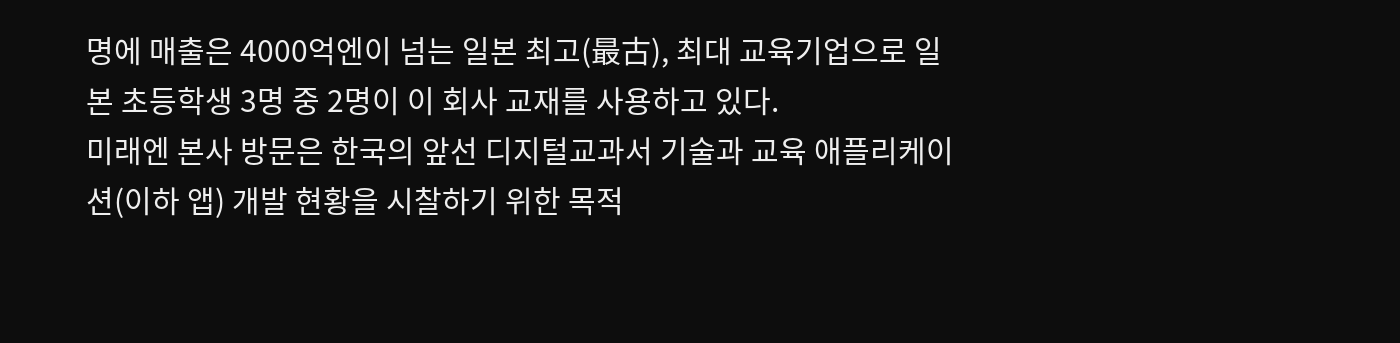명에 매출은 4000억엔이 넘는 일본 최고(最古), 최대 교육기업으로 일본 초등학생 3명 중 2명이 이 회사 교재를 사용하고 있다.
미래엔 본사 방문은 한국의 앞선 디지털교과서 기술과 교육 애플리케이션(이하 앱) 개발 현황을 시찰하기 위한 목적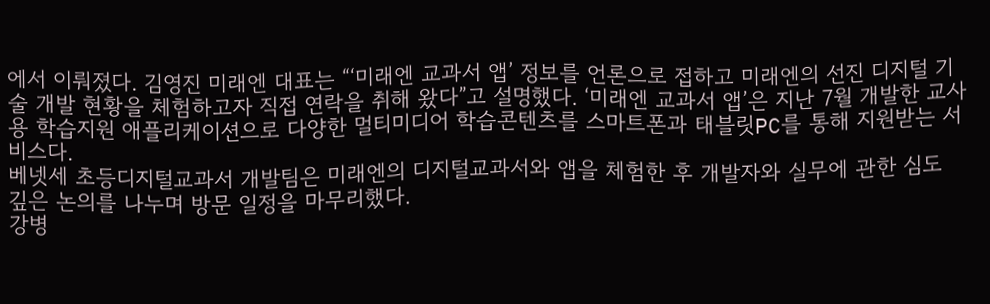에서 이뤄졌다. 김영진 미래엔 대표는 “‘미래엔 교과서 앱’ 정보를 언론으로 접하고 미래엔의 선진 디지털 기술 개발 현황을 체험하고자 직접 연락을 취해 왔다”고 설명했다. ‘미래엔 교과서 앱’은 지난 7월 개발한 교사용 학습지원 애플리케이션으로 다양한 멀티미디어 학습콘텐츠를 스마트폰과 태블릿PC를 통해 지원받는 서비스다.
베넷세 초등디지털교과서 개발팀은 미래엔의 디지털교과서와 앱을 체험한 후 개발자와 실무에 관한 심도 깊은 논의를 나누며 방문 일정을 마무리했다.
강병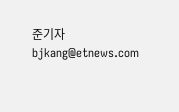준기자 bjkang@etnews.com